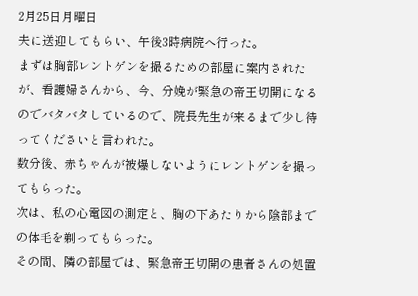2月25日月曜日
夫に送迎してもらい、午後3時病院へ行った。
まずは胸部レントゲンを撮るための部屋に案内されたが、看護婦さんから、今、分娩が緊急の帝王切開になるのでバタバタしているので、院長先生が来るまで少し待ってくださいと言われた。
数分後、赤ちゃんが被爆しないようにレントゲンを撮ってもらった。
次は、私の心電図の測定と、胸の下あたりから陰部までの体毛を剃ってもらった。
その間、隣の部屋では、緊急帝王切開の患者さんの処置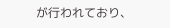が行われており、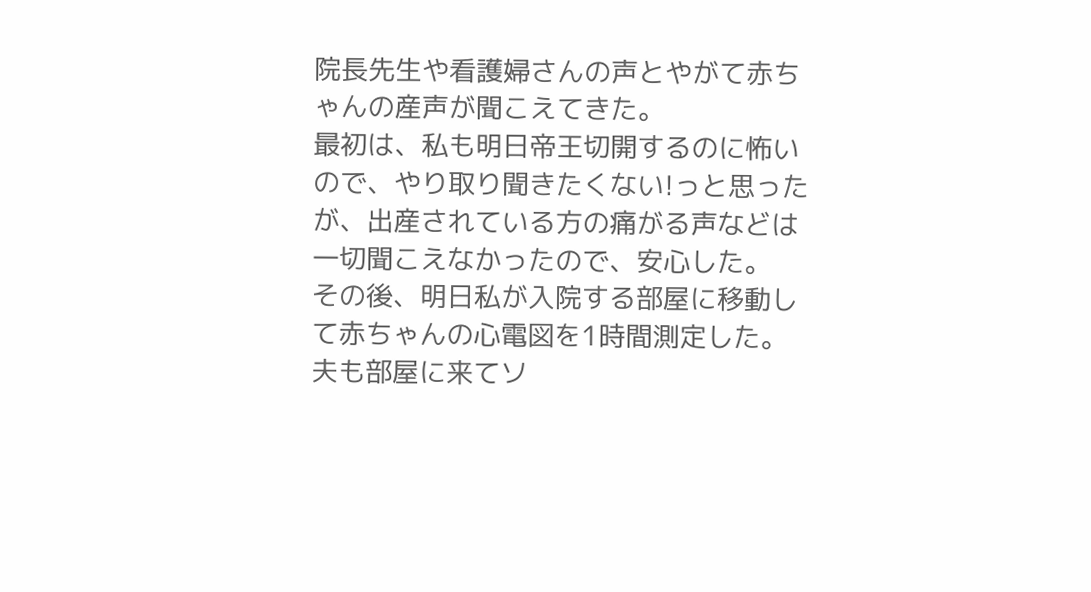院長先生や看護婦さんの声とやがて赤ちゃんの産声が聞こえてきた。
最初は、私も明日帝王切開するのに怖いので、やり取り聞きたくない!っと思ったが、出産されている方の痛がる声などは一切聞こえなかったので、安心した。
その後、明日私が入院する部屋に移動して赤ちゃんの心電図を1時間測定した。
夫も部屋に来てソ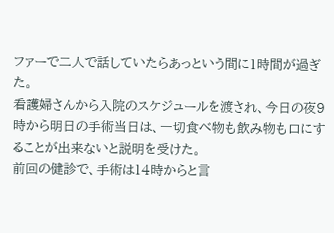ファーで二人で話していたらあっという間に1時間が過ぎた。
看護婦さんから入院のスケジュールを渡され、今日の夜9時から明日の手術当日は、一切食べ物も飲み物も口にすることが出来ないと説明を受けた。
前回の健診で、手術は14時からと言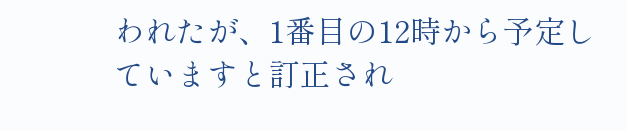われたが、1番目の12時から予定していますと訂正され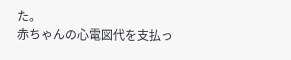た。
赤ちゃんの心電図代を支払っ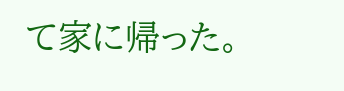て家に帰った。